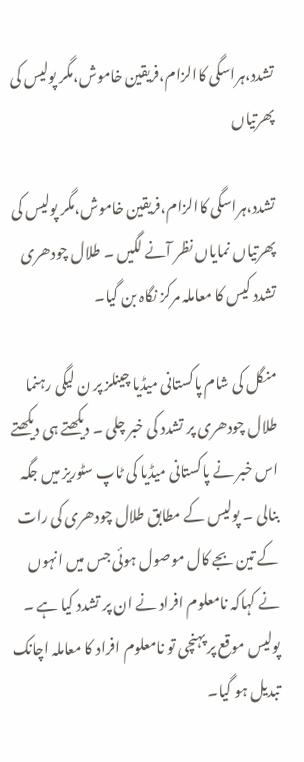تشدد،ہراسگی کاالزام،فریقین خاموش،مگر پولیس کی پھرتیاں

تشدد،ہراسگی کاالزام،فریقین خاموش،مگر پولیس کی پھرتیاں نمایاں نظر آنے لگیں ۔ طلال چودھری تشدد کیس کا معاملہ مرکز نگاہ بن گیا۔

منگل کی شام پاکستانی میڈیا چینلز پر ن لیگی رہنما طلال چودھری پر تشدد کی خبر چلی ۔ دیکھتے ہی دیکھتے اس خبر نے پاکستانی میڈیا کی ٹاپ سٹوریز میں جگہ بنالی ۔ پولیس کے مطابق طلال چودھری کی رات کے تین بجے کال موصول ہوئی جس میں انہوں نے کہاکہ نامعلوم افراد نے ان پر تشدد کیا ہے ۔ پولیس موقع پر پہنچی تو نامعلوم افراد کا معاملہ اچانک تبدیل ہو گیا۔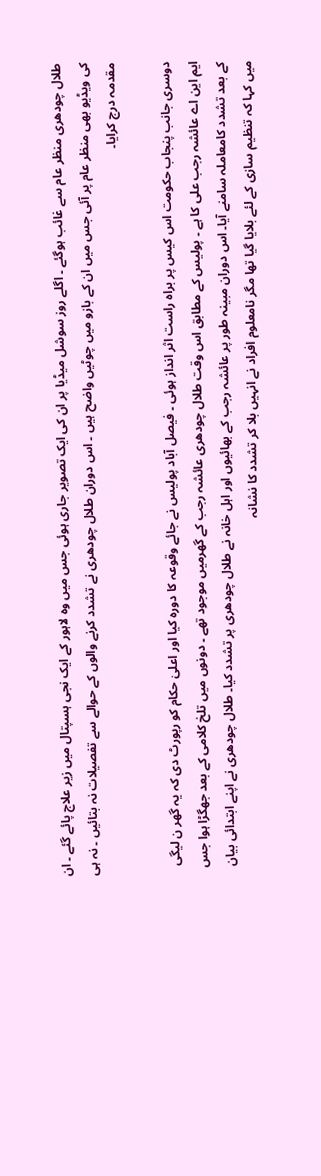طلال چودھری منظر عام سے غائب ہوگئے ۔ اگلے روز سوشل میڈیا پر ان کی ایک تصویر جاری ہوئی جس میں وہ لاہور کے ایک نجی ہسپتال میں زیر علاج پائے گئے ۔ ان کی ویڈیو بھی منظر عام پر آئی جس میں ان کے بازو میں چوٹیں واضح ہیں ۔ اس دوران طلال چودھری نے تشدد کرنے والوں کے حوالے سے تفصیلات نہ بتائیں ۔ نہ ہی مقدمہ درج کرایا۔

دوسری جانب پنجاب حکومت اس کیس پر براہ راست اثر انداز ہوئی ۔ فیصل آباد پولیس نے جائے وقوعہ کا دورہ کیا اور اعلیٰ حکام کو رپورٹ دی کہ یہ گھر ن لیگی ایم این اے عائشہ رجب علی کا ہے ۔ پولیس کے مطابق اس وقت طلال چودھری عائشہ رجب کے گھرمیں موجود تھے ۔ دونوں میں تلخ کلامی کے بعد جھگڑا ہوا جس کے بعد تشدد کامعاملہ سامنے آیا۔ اس دوران مبینہ طور پر عائشہ رجب کے بھائیوں اور اہل خانہ نے طلال چودھری پر تشدد کیا۔ طلال چودھری نے اپنے ابتدائی بیان میں کہا کہ تنظیم سازی کے لئے بلایا گیا تھا مگر نامعلوم افراد نے انہیں بلا کر تشدد کا نشانہ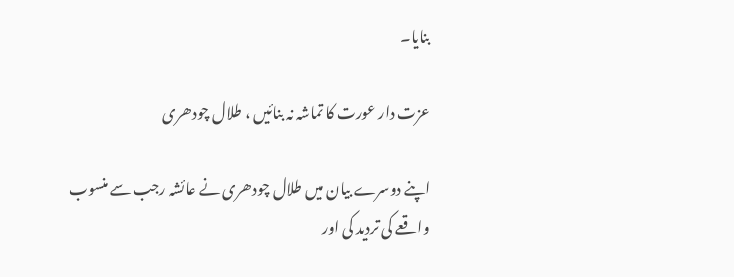بنایا۔

عزت دار عورت کا تماشہ نہ بنائیں ، طلال چودھری

اپنے دوسرے بیان میں طلال چودھری نے عائشہ رجب سے منسوب واقعے کی تردید کی اور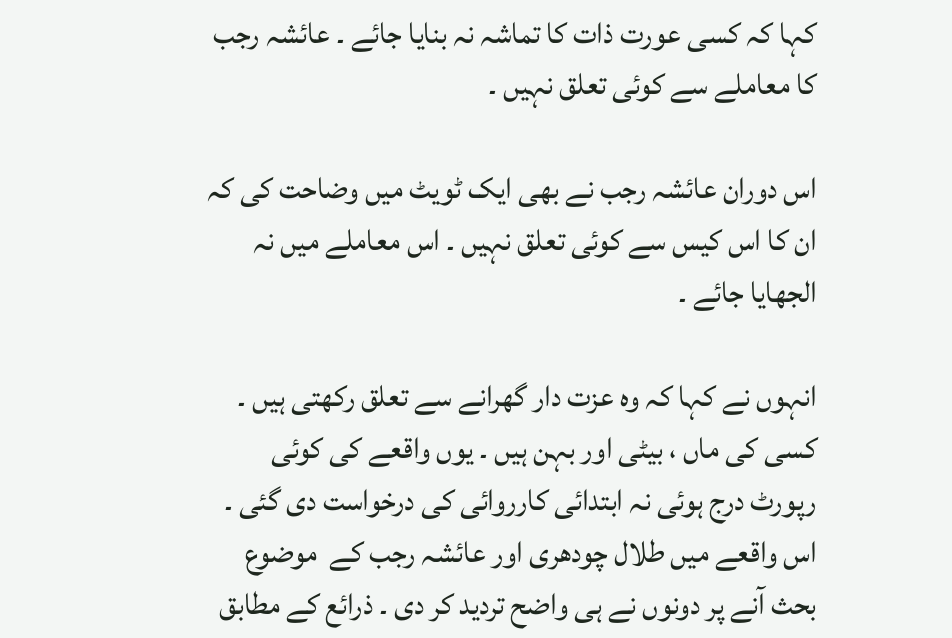کہا کہ کسی عورت ذات کا تماشہ نہ بنایا جائے ۔ عائشہ رجب کا معاملے سے کوئی تعلق نہیں ۔

اس دوران عائشہ رجب نے بھی ایک ٹویٹ میں وضاحت کی کہ ان کا اس کیس سے کوئی تعلق نہیں ۔ اس معاملے میں نہ الجھایا جائے ۔

انہوں نے کہا کہ وہ عزت دار گھرانے سے تعلق رکھتی ہیں ۔ کسی کی ماں ، بیٹی اور بہن ہیں ۔ یوں واقعے کی کوئی رپورٹ درج ہوئی نہ ابتدائی کارروائی کی درخواست دی گئی ۔ اس واقعے میں طلال چودھری اور عائشہ رجب کے  موضوع بحث آنے پر دونوں نے ہی واضح تردید کر دی ۔ ذرائع کے مطابق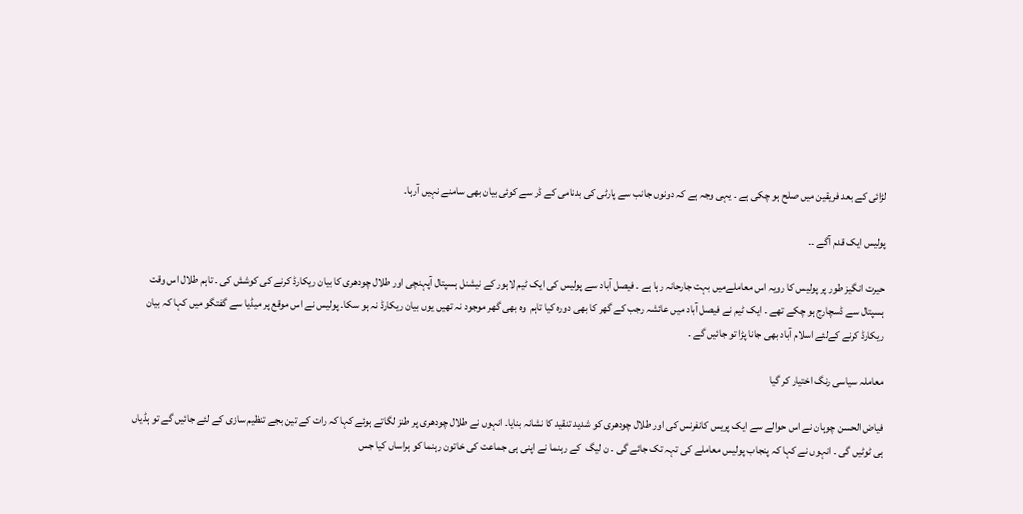لڑائی کے بعد فریقین میں صلح ہو چکی ہے ۔ یہی وجہ ہے کہ دونوں جانب سے پارٹی کی بدنامی کے ڈر سے کوئی بیان بھی سامنے نہیں آرہا۔

پولیس ایک قدم آگے ۔۔

حیرت انگیز طور پر پولیس کا رویہ اس معاملےمیں بہت جارحانہ رہا ہے ۔ فیصل آباد سے پولیس کی ایک ٹیم لاہور کے نیشنل ہسپتال آپہنچی اور طلال چودھری کا بیان ریکارڈ کرنے کی کوشش کی ۔ تاہم طلال اس وقت ہسپتال سے ڈسچارج ہو چکے تھے ۔ ایک ٹیم نے فیصل آباد میں عائشہ رجب کے گھر کا بھی دورہ کیا تاہم  وہ بھی گھر موجود نہ تھیں یوں بیان ریکارڈ نہ ہو سکا۔ پولیس نے اس موقع پر میڈیا سے گفتگو میں کہا کہ بیان ریکارڈ کرنے کےلئے اسلام آباد بھی جانا پڑا تو جائیں گے ۔

معاملہ سیاسی رنگ اختیار کر گیا

فیاض الحسن چوہان نے اس حوالے سے ایک پریس کانفرنس کی اور طلال چودھری کو شدید تنقید کا نشانہ بنایا۔ انہوں نے طلال چودھری پر طنز لگاتے ہوئے کہا کہ رات کے تین بجے تنظیم سازی کے لئے جائیں گے تو ہڈیاں ہی ٹوٹیں گی ۔ انہوں نے کہا کہ پنجاب پولیس معاملے کی تہہ تک جائے گی ۔ ن لیگ  کے رہنما نے اپنی ہی جماعت کی خاتون رہنما کو ہراساں کیا جس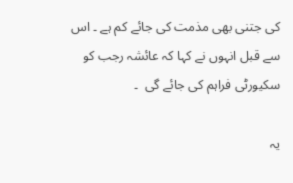کی جتنی بھی مذمت کی جائے کم ہے ۔ اس سے قبل انہوں نے کہا کہ عائشہ رجب کو سکیورٹی فراہم کی جائے گی  ۔

یہ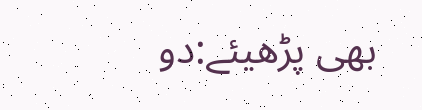بھی پڑھیئے:دو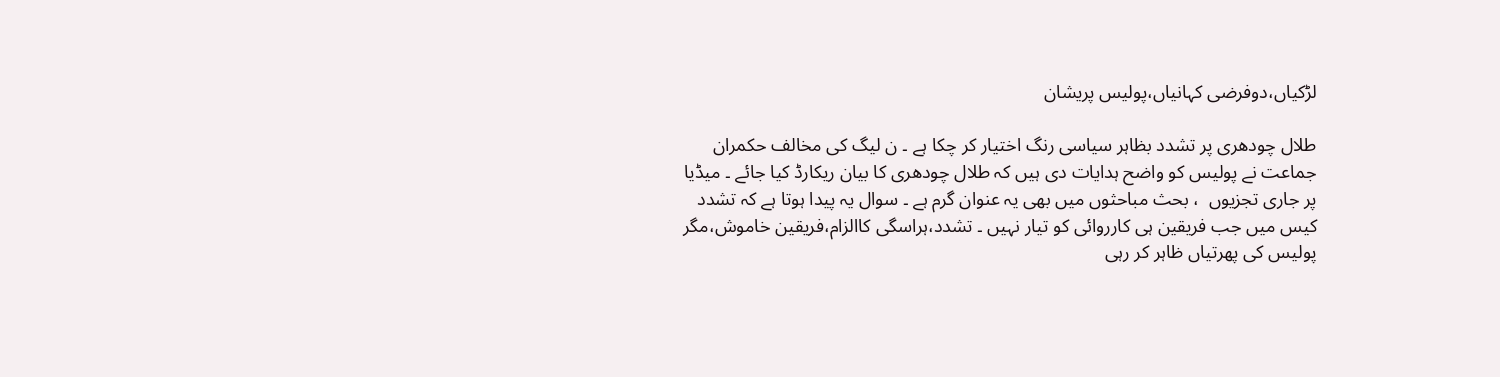لڑکیاں،دوفرضی کہانیاں،پولیس پریشان

طلال چودھری پر تشدد بظاہر سیاسی رنگ اختیار کر چکا ہے ۔ ن لیگ کی مخالف حکمران جماعت نے پولیس کو واضح ہدایات دی ہیں کہ طلال چودھری کا بیان ریکارڈ کیا جائے ۔ میڈیا پر جاری تجزیوں  ، بحث مباحثوں میں بھی یہ عنوان گرم ہے ۔ سوال یہ پیدا ہوتا ہے کہ تشدد کیس میں جب فریقین ہی کارروائی کو تیار نہیں ۔ تشدد،ہراسگی کاالزام،فریقین خاموش،مگر پولیس کی پھرتیاں ظاہر کر رہی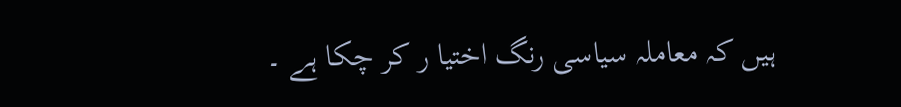ہیں کہ معاملہ سیاسی رنگ اختیا ر کر چکا ہے ۔